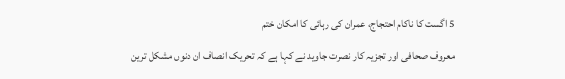5 اگست کا ناکام احتجاج، عمران کی رہائی کا امکان ختم

معروف صحافی اور تجزیہ کار نصرت جاوید نے کہا ہے کہ تحریک انصاف ان دنوں مشکل ترین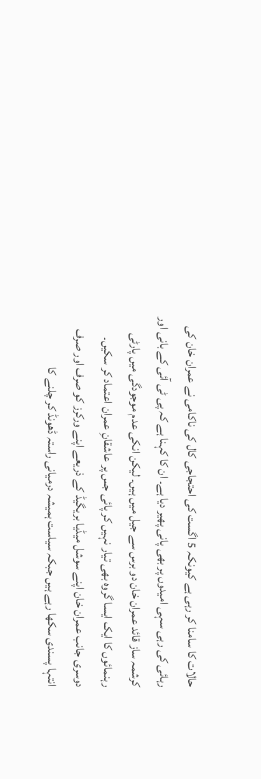حالات کا سامنا کر رہی ہے کیونکہ 5 اگست کی احتجاجی کال کی ناکامی نے عمران خان کی رہائی کی رہی سہی امیدوں پر بھی پانی پھیر دیا ہے۔ ان کا کہنا ہے کہ پی ٹی آئی کے بانی اور کرشمہ ساز قائد عمران خان دو برس سے جیل میں ہیں۔ لیکن انکی عدم موجودگی میں پارٹی رہنمائوں کا ایک ایسا گروہ بھی تیار نہیں کر پائی جس پر عاشقانِ عمران اعتماد کر سکیں۔ دوسری جانب عمران خان اپنے سوشل میڈیا بریگیڈ کے ذریعے اپنے ورکرز کو صرف اور صرف انتہا پسندی سکھا رہے ہیں جبکہ سیاست ہمیشہ درمیانی راستہ ڈھونڈ کر چلنے کا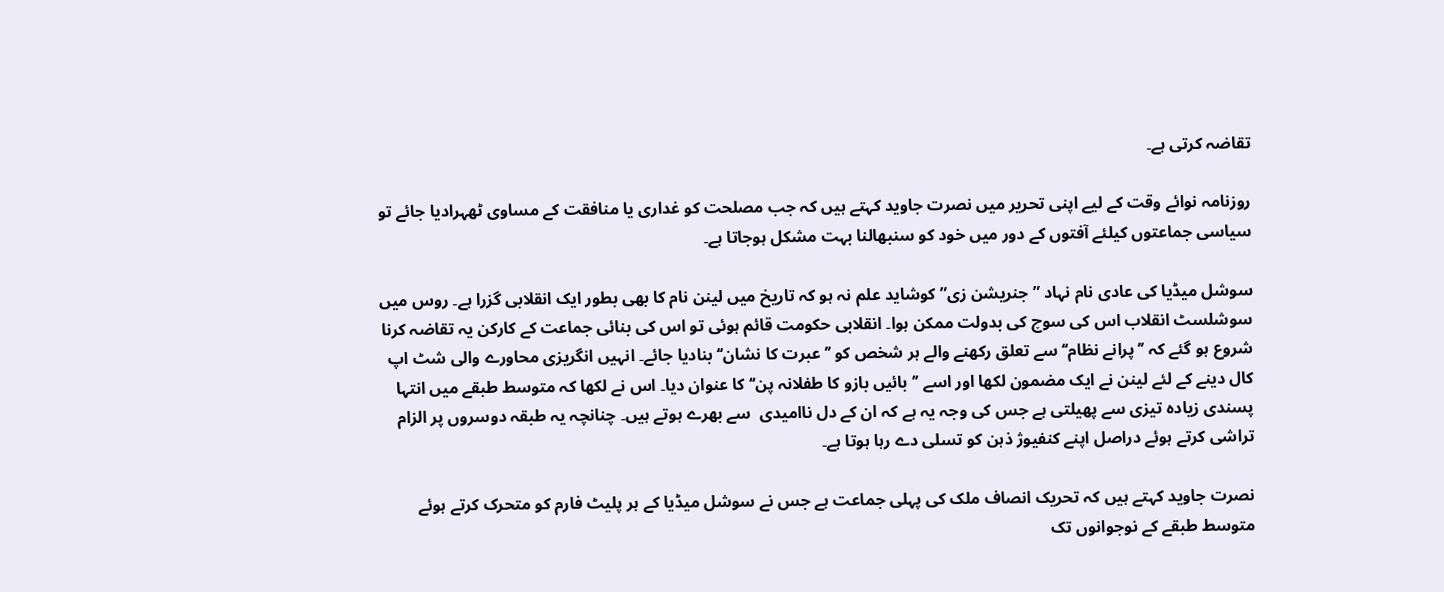تقاضہ کرتی ہے۔

روزنامہ نوائے وقت کے لیے اپنی تحریر میں نصرت جاوید کہتے ہیں کہ جب مصلحت کو غداری یا منافقت کے مساوی ٹھہرادیا جائے تو سیاسی جماعتوں کیلئے آفتوں کے دور میں خود کو سنبھالنا بہت مشکل ہوجاتا ہے۔

سوشل میڈیا کی عادی نام نہاد ” جنریشن زی” کوشاید علم نہ ہو کہ تاریخ میں لینن نام کا بھی بطور ایک انقلابی گزرا ہے۔ روس میں سوشلسٹ انقلاب اس کی سوچ کی بدولت ممکن ہوا۔ انقلابی حکومت قائم ہوئی تو اس کی بنائی جماعت کے کارکن یہ تقاضہ کرنا شروع ہو گئے کہ ’’پرانے نظام‘‘ سے تعلق رکھنے والے ہر شخص کو ’’عبرت کا نشان‘‘ بنادیا جائے۔ انہیں انگریزی محاورے والی شٹ اپ کال دینے کے لئے لینن نے ایک مضمون لکھا اور اسے ’’بائیں بازو کا طفلانہ پن‘‘ کا عنوان دیا۔ اس نے لکھا کہ متوسط طبقے میں انتہا پسندی زیادہ تیزی سے پھیلتی ہے جس کی وجہ یہ ہے کہ ان کے دل ناامیدی  سے بھرے ہوتے ہیں۔ چنانچہ یہ طبقہ دوسروں پر الزام تراشی کرتے ہوئے دراصل اپنے کنفیوژ ذہن کو تسلی دے رہا ہوتا ہے۔

نصرت جاوید کہتے ہیں کہ تحریک انصاف ملک کی پہلی جماعت ہے جس نے سوشل میڈیا کے ہر پلیٹ فارم کو متحرک کرتے ہوئے متوسط طبقے کے نوجوانوں تک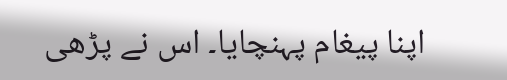اپنا پیغام پہنچایا۔ اس نے پڑھی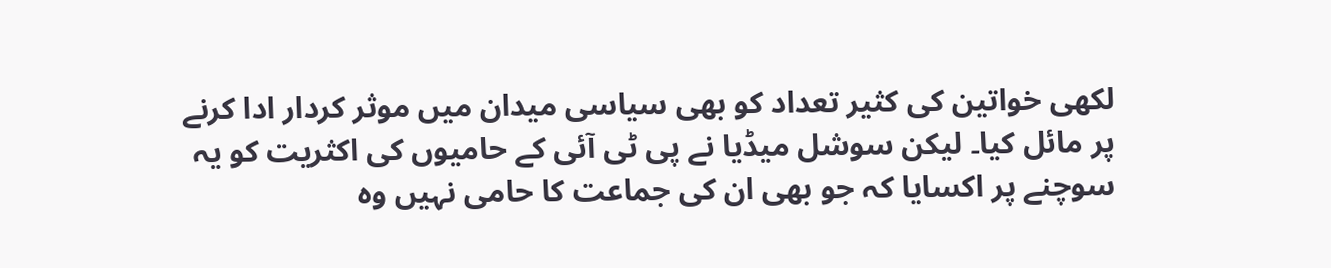لکھی خواتین کی کثیر تعداد کو بھی سیاسی میدان میں موثر کردار ادا کرنے پر مائل کیا۔ لیکن سوشل میڈیا نے پی ٹی آئی کے حامیوں کی اکثریت کو یہ سوچنے پر اکسایا کہ جو بھی ان کی جماعت کا حامی نہیں وہ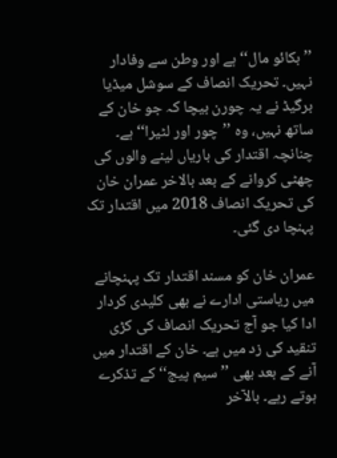’’بکائو مال‘‘ ہے اور وطن سے وفادار نہیں۔ تحریک انصاف کے سوشل میڈیا برگیڈ نے یہ چورن بیچا کہ جو خان کے ساتھ نہیں، وہ ’’چور اور لٹیرا‘‘ ہے۔ چنانچہ اقتدار کی باریاں لینے والوں کی چھٹی کروانے کے بعد بالاخر عمران خان کی تحریک انصاف 2018 میں اقتدار تک پہنچا دی گئی۔

عمران خان کو مسند اقتدار تک پہنچانے میں ریاستی ادارے نے بھی کلیدی کردار ادا کیا جو آج تحریک انصاف کی کڑی تنقید کی زد میں ہے۔ خان کے اقتدار میں آنے کے بعد بھی ’’سیم پیج‘‘ کے تذکرے ہوتے رہے۔ بالآخر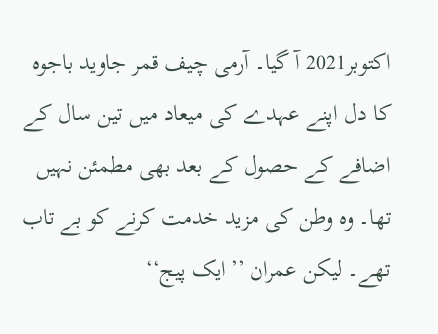اکتوبر2021 آ گیا۔ آرمی چیف قمر جاوید باجوہ کا دل اپنے عہدے کی میعاد میں تین سال کے اضافے کے حصول کے بعد بھی مطمئن نہیں تھا۔ وہ وطن کی مزید خدمت کرنے کو بے تاب تھے۔ لیکن عمران ’’ایک پیج‘‘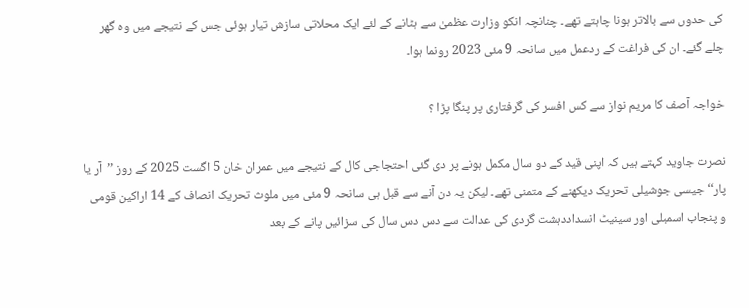کی حدوں سے بالاتر ہونا چاہتے تھے۔ چنانچہ انکو وزارت عظمیٰ سے ہٹانے کے لئے ایک محلاتی سازش تیار ہوئی جس کے نتیجے میں وہ گھر چلے گئے۔ ان کی فراغت کے ردعمل میں سانحہ 9 مئی 2023 رونما ہوا۔

خواجہ آصف کا مریم نواز سے کس افسر کی گرفتاری پر پنگا پڑا ؟

نصرت جاوید کہتے ہیں کہ اپنی قید کے دو سال مکمل ہونے پر دی گئی احتجاجی کال کے نتیجے میں عمران خان 5 اگست 2025 کے روز ’’آر یا پار‘‘ جیسی جوشیلی تحریک دیکھنے کے متمنی تھے۔ لیکن یہ دن آنے سے قبل ہی سانحہ 9 مئی میں ملوث تحریک انصاف کے 14 اراکین قومی و پنجاب اسمبلی اور سینیٹ انسداددہشت گردی کی عدالت سے دس دس سال کی سزائیں پانے کے بعد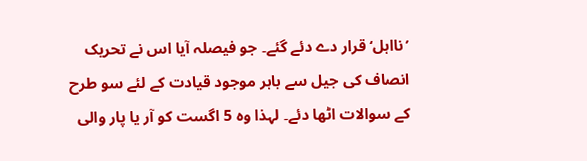’نااہل‘ قرار دے دئے گئے۔ جو فیصلہ آیا اس نے تحریک انصاف کی جیل سے باہر موجود قیادت کے لئے سو طرح کے سوالات اٹھا دئے۔ لہذا وہ 5 اگست کو آر یا پار والی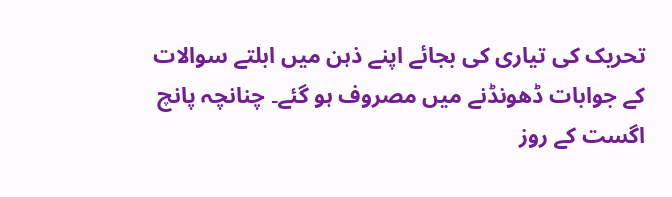تحریک کی تیاری کی بجائے اپنے ذہن میں ابلتے سوالات کے جوابات ڈھونڈنے میں مصروف ہو گئے۔ چنانچہ پانچ اگست کے روز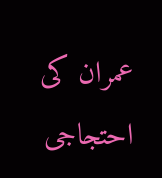عمران کی احتجاجی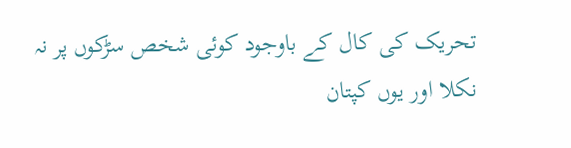تحریک کی کال کے باوجود کوئی شخص سڑکوں پر نہ نکلا اور یوں کپتان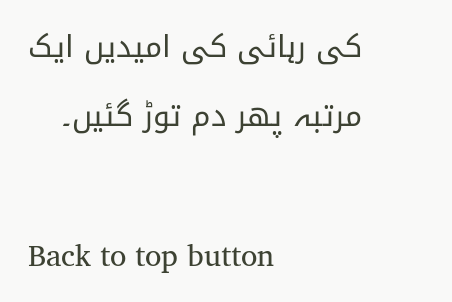کی رہائی کی امیدیں ایک مرتبہ پھر دم توڑ گئیں۔

Back to top button